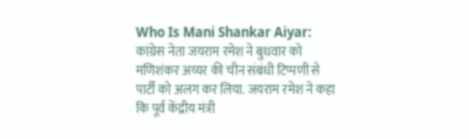Who Is Mani Shankar Aiyar: कांग्रेस नेता जयराम रमेश ने बुधवार को मणिशंकर अय्यर की चीन संबंधी टिप्पणी से पार्टी को अलग कर लिया. जयराम रमेश ने कहा कि पूर्व केंद्रीय मंत्री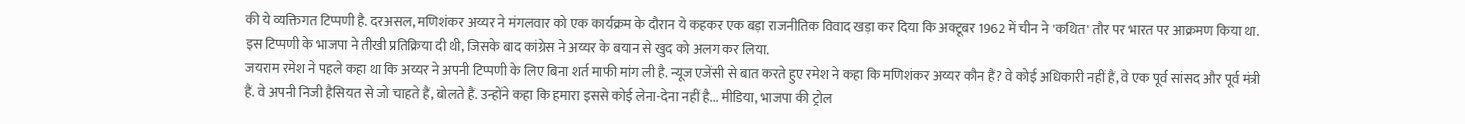की ये व्यक्तिगत टिप्पणी है. दरअसल, मणिशंकर अय्यर ने मंगलवार को एक कार्यक्रम के दौरान ये कहकर एक बड़ा राजनीतिक विवाद खड़ा कर दिया कि अक्टूबर 1962 में चीन ने 'कथित' तौर पर भारत पर आक्रमण किया था. इस टिप्पणी के भाजपा ने तीखी प्रतिक्रिया दी थी, जिसके बाद कांग्रेस ने अय्यर के बयान से खुद को अलग कर लिया.
जयराम रमेश ने पहले कहा था कि अय्यर ने अपनी टिप्पणी के लिए बिना शर्त माफी मांग ली है. न्यूज एजेंसी से बात करते हुए रमेश ने कहा कि मणिशंकर अय्यर कौन हैं? वे कोई अधिकारी नहीं हैं, वे एक पूर्व सांसद और पूर्व मंत्री हैं. वे अपनी निजी हैसियत से जो चाहते हैं, बोलते हैं. उन्होंने कहा कि हमारा इससे कोई लेना-देना नहीं है... मीडिया, भाजपा की ट्रोल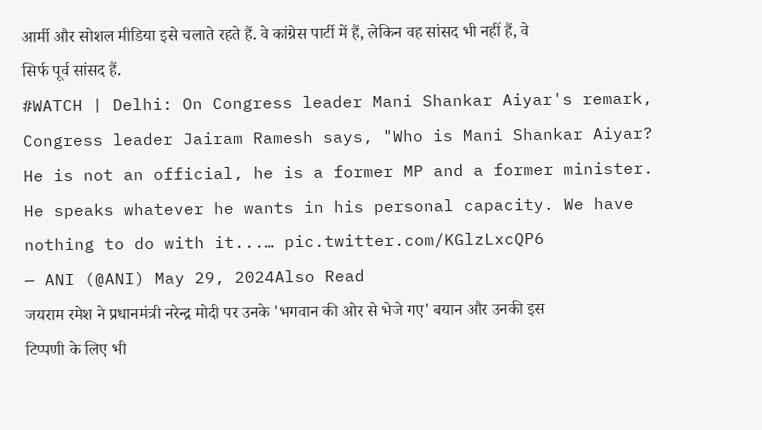आर्मी और सोशल मीडिया इसे चलाते रहते हैं. वे कांग्रेस पार्टी में हैं, लेकिन वह सांसद भी नहीं हैं, वे सिर्फ पूर्व सांसद हैं.
#WATCH | Delhi: On Congress leader Mani Shankar Aiyar's remark, Congress leader Jairam Ramesh says, "Who is Mani Shankar Aiyar? He is not an official, he is a former MP and a former minister. He speaks whatever he wants in his personal capacity. We have nothing to do with it...… pic.twitter.com/KGlzLxcQP6
— ANI (@ANI) May 29, 2024Also Read
जयराम रमेश ने प्रधानमंत्री नरेन्द्र मोदी पर उनके 'भगवान की ओर से भेजे गए' बयान और उनकी इस टिप्पणी के लिए भी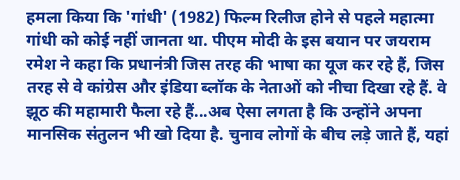हमला किया कि 'गांधी' (1982) फिल्म रिलीज होने से पहले महात्मा गांधी को कोई नहीं जानता था. पीएम मोदी के इस बयान पर जयराम रमेश ने कहा कि प्रधानंत्री जिस तरह की भाषा का यूज कर रहे हैं, जिस तरह से वे कांग्रेस और इंडिया ब्लॉक के नेताओं को नीचा दिखा रहे हैं. वे झूठ की महामारी फैला रहे हैं...अब ऐसा लगता है कि उन्होंने अपना मानसिक संतुलन भी खो दिया है. चुनाव लोगों के बीच लड़े जाते हैं, यहां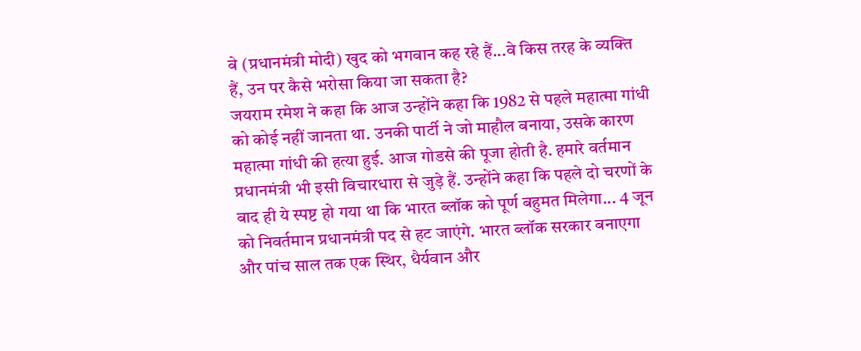वे (प्रधानमंत्री मोदी) खुद को भगवान कह रहे हैं...वे किस तरह के व्यक्ति हैं, उन पर कैसे भरोसा किया जा सकता है?
जयराम रमेश ने कहा कि आज उन्होंने कहा कि 1982 से पहले महात्मा गांधी को कोई नहीं जानता था. उनकी पार्टी ने जो माहौल बनाया, उसके कारण महात्मा गांधी की हत्या हुई. आज गोडसे की पूजा होती है. हमारे वर्तमान प्रधानमंत्री भी इसी विचारधारा से जुड़े हैं. उन्होंने कहा कि पहले दो चरणों के बाद ही ये स्पष्ट हो गया था कि भारत ब्लॉक को पूर्ण बहुमत मिलेगा... 4 जून को निवर्तमान प्रधानमंत्री पद से हट जाएंगे. भारत ब्लॉक सरकार बनाएगा और पांच साल तक एक स्थिर, धैर्यवान और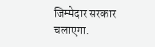जिम्मेदार सरकार चलाएगा.